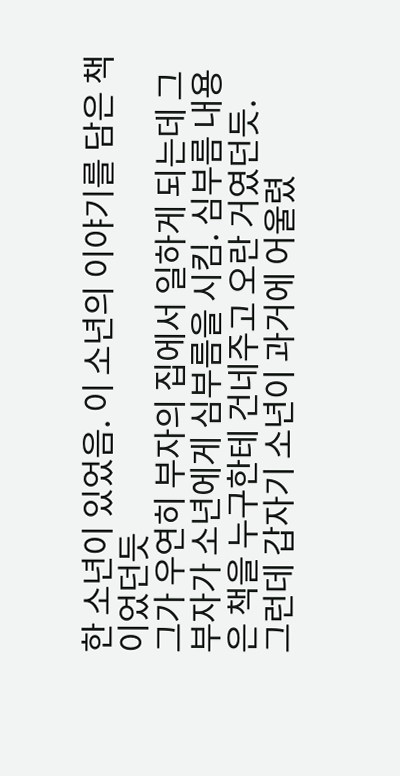한 소년이 있었음. 이 소년의 이야기를 담은 책이었던듯
그가 우연히 부자의 집에서 일하게 되는데 그 부자가 소년에게 심부름을 시킴. 심부름 내용은 책을 누구한테 건네주고 오란 거였던듯.
그런데 갑자기 소년이 과거에 어울렸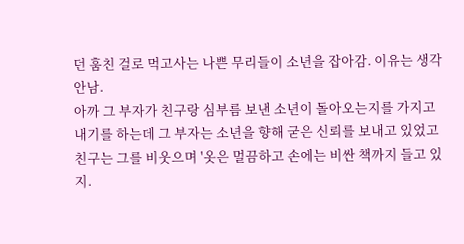던 훔친 걸로 먹고사는 나쁜 무리들이 소년을 잡아감. 이유는 생각안남.
아까 그 부자가 친구랑 심부름 보낸 소년이 돌아오는지를 가지고 내기를 하는데 그 부자는 소년을 향해 굳은 신뢰를 보내고 있었고 친구는 그를 비웃으며 '옷은 멀끔하고 손에는 비싼 책까지 들고 있지.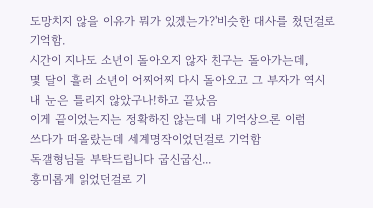도망치지 않을 이유가 뭐가 있겠는가?'비슷한 대사를 쳤던걸로 기억함.
시간이 지나도 소년이 돌아오지 않자 친구는 돌아가는데,
몇 달이 흘러 소년이 어찌어찌 다시 돌아오고 그 부자가 역시 내 눈은 틀리지 않았구나!하고 끝났음
이게 끝이었는지는 정확하진 않는데 내 기억상으론 이럼
쓰다가 떠올랐는데 세계명작이었던걸로 기억함
독갤형님들 부탁드립니다 굽신굽신...
흥미롭게 읽었던걸로 기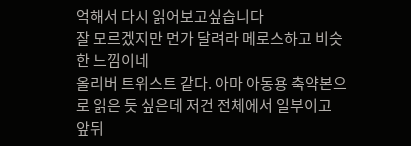억해서 다시 읽어보고싶습니다
잘 모르겠지만 먼가 달려라 메로스하고 비슷한 느낌이네
올리버 트위스트 같다. 아마 아동용 축약본으로 읽은 듯 싶은데 저건 전체에서 일부이고 앞뒤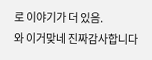로 이야기가 더 있음.
와 이거맞네 진짜감사합니다